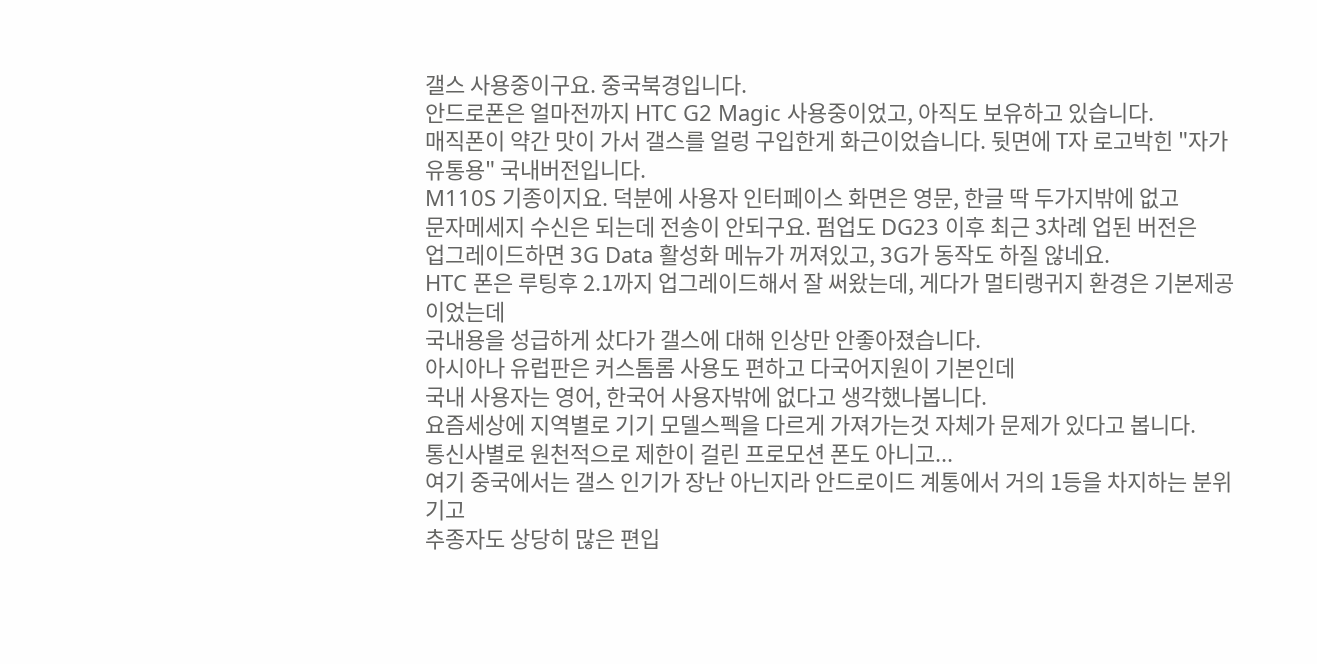갤스 사용중이구요. 중국북경입니다.
안드로폰은 얼마전까지 HTC G2 Magic 사용중이었고, 아직도 보유하고 있습니다.
매직폰이 약간 맛이 가서 갤스를 얼렁 구입한게 화근이었습니다. 뒷면에 T자 로고박힌 "자가유통용" 국내버전입니다.
M110S 기종이지요. 덕분에 사용자 인터페이스 화면은 영문, 한글 딱 두가지밖에 없고
문자메세지 수신은 되는데 전송이 안되구요. 펌업도 DG23 이후 최근 3차례 업된 버전은
업그레이드하면 3G Data 활성화 메뉴가 꺼져있고, 3G가 동작도 하질 않네요.
HTC 폰은 루팅후 2.1까지 업그레이드해서 잘 써왔는데, 게다가 멀티랭귀지 환경은 기본제공이었는데
국내용을 성급하게 샀다가 갤스에 대해 인상만 안좋아졌습니다.
아시아나 유럽판은 커스톰롬 사용도 편하고 다국어지원이 기본인데
국내 사용자는 영어, 한국어 사용자밖에 없다고 생각했나봅니다.
요즘세상에 지역별로 기기 모델스펙을 다르게 가져가는것 자체가 문제가 있다고 봅니다.
통신사별로 원천적으로 제한이 걸린 프로모션 폰도 아니고...
여기 중국에서는 갤스 인기가 장난 아닌지라 안드로이드 계통에서 거의 1등을 차지하는 분위기고
추종자도 상당히 많은 편입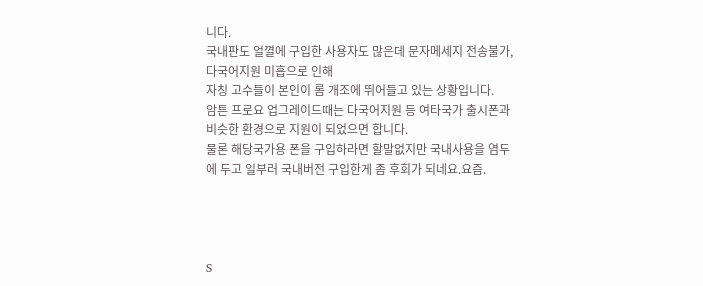니다.
국내판도 얼껼에 구입한 사용자도 많은데 문자메세지 전송불가, 다국어지원 미흡으로 인해
자칭 고수들이 본인이 롬 개조에 뛰어들고 있는 상황입니다.
암튼 프로요 업그레이드때는 다국어지원 등 여타국가 출시폰과 비슷한 환경으로 지원이 되었으면 합니다.
물론 해당국가용 폰을 구입하라면 할말없지만 국내사용을 염두에 두고 일부러 국내버전 구입한게 좀 후회가 되네요.요즘.




S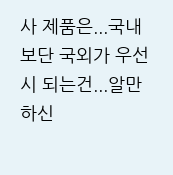사 제품은...국내보단 국외가 우선시 되는건...알만하신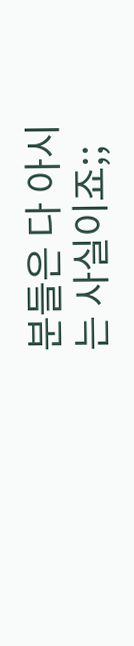분들은 다 아시는 사실이죠;;